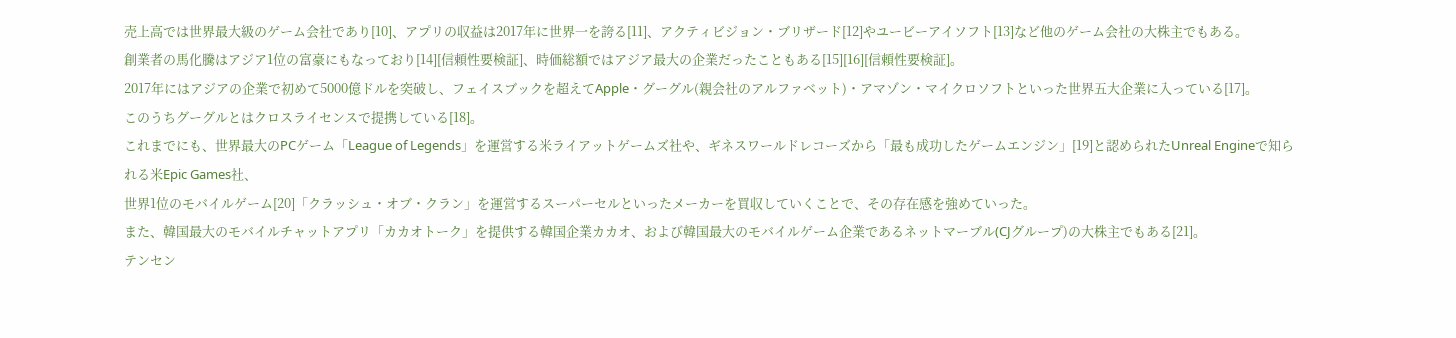売上高では世界最大級のゲーム会社であり[10]、アプリの収益は2017年に世界一を誇る[11]、アクティビジョン・ブリザード[12]やユービーアイソフト[13]など他のゲーム会社の大株主でもある。
創業者の馬化騰はアジア1位の富豪にもなっており[14][信頼性要検証]、時価総額ではアジア最大の企業だったこともある[15][16][信頼性要検証]。
2017年にはアジアの企業で初めて5000億ドルを突破し、フェイスブックを超えてApple・グーグル(親会社のアルファベット)・アマゾン・マイクロソフトといった世界五大企業に入っている[17]。
このうちグーグルとはクロスライセンスで提携している[18]。
これまでにも、世界最大のPCゲーム「League of Legends」を運営する米ライアットゲームズ社や、ギネスワールドレコーズから「最も成功したゲームエンジン」[19]と認められたUnreal Engineで知られる米Epic Games社、
世界1位のモバイルゲーム[20]「クラッシュ・オブ・クラン」を運営するスーパーセルといったメーカーを買収していくことで、その存在感を強めていった。
また、韓国最大のモバイルチャットアプリ「カカオトーク」を提供する韓国企業カカオ、および韓国最大のモバイルゲーム企業であるネットマーブル(CJグループ)の大株主でもある[21]。
テンセン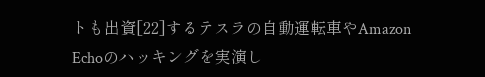トも出資[22]するテスラの自動運転車やAmazon Echoのハッキングを実演し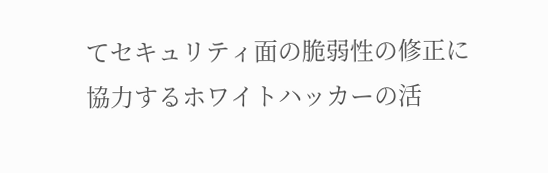てセキュリティ面の脆弱性の修正に協力するホワイトハッカーの活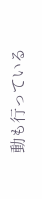動も行っている